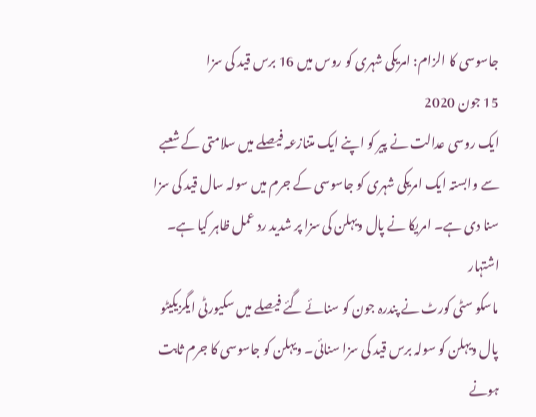جاسوسی کا الزام: امريکی شہری کو روس ميں 16 برس قيد کی سزا
15 جون 2020
ايک روسی عدالت نے پير کو اپنے ايک متنازعہ فيصلے ميں سلامتی کے شعبے سے وابستہ ايک امريکی شہری کو جاسوسی کے جرم ميں سولہ سال قيد کی سزا سنا دی ہے۔ امريکا نے پال ويہلن کی سزا پر شديد رد عمل ظاہر کيا ہے۔
اشتہار
ماسکو سٹی کورٹ نے پندرہ جون کو سنائے گئے فيصلے ميں سکيورٹی ايگزيکيٹو پال ويہلن کو سولہ برس قيد کی سزا سنائی۔ ويہلن کو جاسوسی کا جرم ثابت ہونے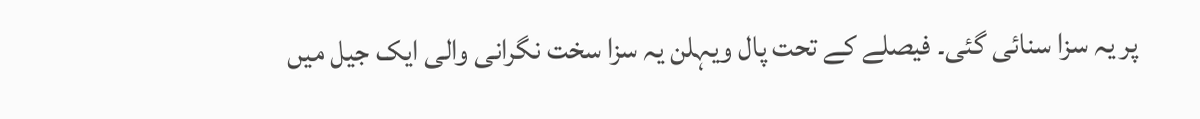پر يہ سزا سنائی گئی۔ فيصلے کے تحت پال ويہلن يہ سزا سخت نگرانی والی ايک جيل ميں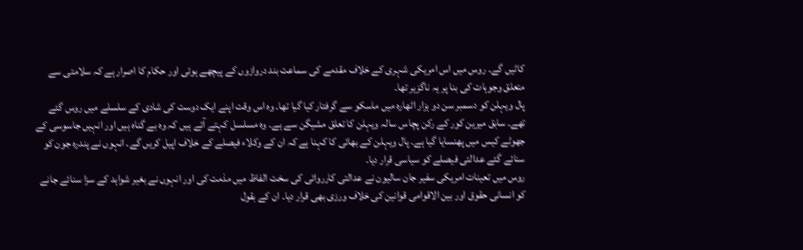کاٹيں گے۔ روس ميں اس امريکی شہری کے خلاف مقدمے کی سماعت بند دروازوں کے پیچھے ہوئی اور حکام کا اصرار ہے کہ سلامتی سے متعلق وجوہات کی بنا پر يہ ناگزير تھا۔
پال ويہلن کو دسمبر سن دو ہزار اٹھارہ ميں ماسکو سے گرفتار کيا گيا تھا۔ وہ اس وقت اپنے ايک دوست کی شادی کے سلسلے ميں روس گئے تھے۔ سابق ميرين کور کے رکن پچاس سالہ ويہلن کا تعلق مشيگن سے ہے۔ وہ مسلسل کہتے آئے ہيں کہ وہ بے گناہ ہيں اور انہيں جاسوسی کے جھوٹے کيس ميں پھنسايا گيا ہے۔ پال ويہلن کے بھائی کا کہنا ہے کہ ان کے وکلاء فيصلے کے خلاف اپيل کريں گے۔ انہوں نے پندرہ جون کو سنائے گئے عدالتی فيصلے کو سياسی قرار ديا۔
روس ميں تعينات امريکی سفير جان ساليون نے عدالتی کارروائی کی سخت الفاظ ميں مذمت کی اور انہوں نے بغير شواہد کے سزا سنائے جانے کو انسانی حقوق اور بين الاقوامی قوانين کی خلاف ورزی بھی قرار ديا۔ ان کے بقول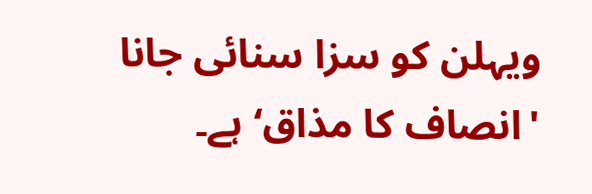ويہلن کو سزا سنائی جانا 'انصاف کا مذاق‘ ہے۔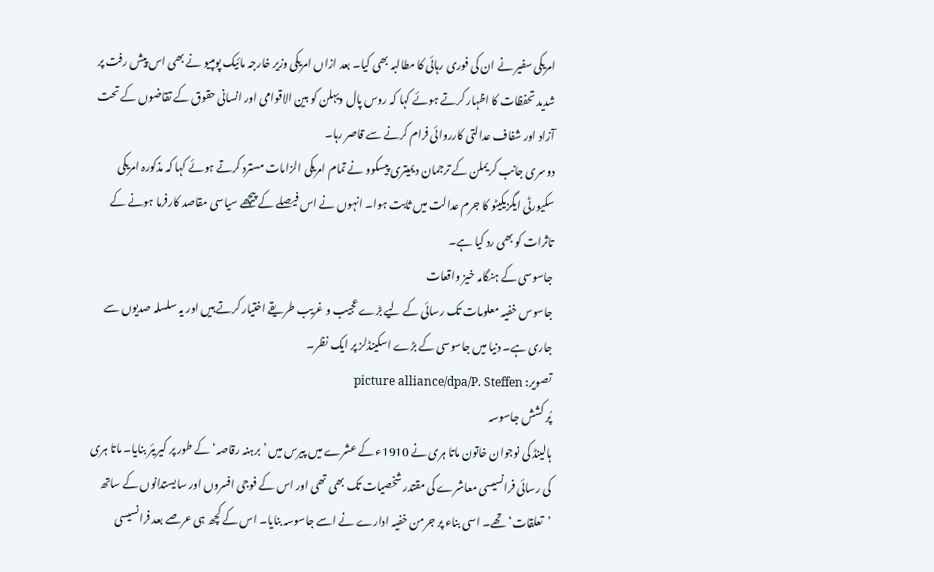امريکی سفير نے ان کی فوری رہائی کا مطالبہ بھی کيا۔ بعد ازاں امريکی وزير خارجہ مائيک پومپيو نے بھی اس پيش رفت پر شديد تحفظات کا اظہار کرتے ہوئے کہا کہ روس پال ويہلن کو بين الاقوامی اور انسانی حقوق کے تقاضوں کے تحت آزاد اور شفاف عدالتی کارروائی فرام کرنے سے قاصر رہا۔
دوسری جانب کريملن کے ترجمان ديميتری پيسکوو نے تمام امريکی الزامات مسترد کرتے ہوئے کہا کہ مذکورہ امريکی سکيورٹی ايگزيکيٹو کا جرم عدالت ميں ثابت ہوا۔ انہوں نے اس فيصلے کے پيچھے سياسی مقاصد کارفرما ہونے کے تاثرات کو بھی رد کيا ہے۔
جاسوسی کے ہنگامہ خیز واقعات
جاسوس خفیہ معلومات تک رسائی کے لیے بڑے عجیب و غریب طریقے اختیار کرتے ہیں اور یہ سلسلہ صدیوں سے جاری ہے۔ دنیا میں جاسوسی کے بڑے اسکینڈلز پر ایک نظر۔
تصویر: picture alliance/dpa/P. Steffen
پُر کشش جاسوسہ
ہالینڈ کی نوجوان خاتون ماتا ہری نے 1910ء کے عشرے میں پیرس میں ’برہنہ رقاصہ‘ کے طور پر کیریئر بنایا۔ ماتا ہری کی رسائی فرانسیسی معاشرے کی مقتدر شخصیات تک بھی تھی اور اس کے فوجی افسروں اور سایستدانوں کے ساتھ ’تعلقات‘ تھے۔ اسی بناء پر جرمن خفیہ ادارے نے اسے جاسوسہ بنایا۔ اس کے کچھ ہی عرصے بعد فرانسیسی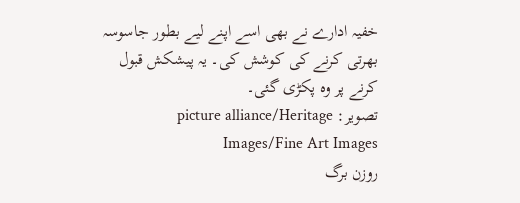خفیہ ادارے نے بھی اسے اپنے لیے بطور جاسوسہ بھرتی کرنے کی کوشش کی۔ یہ پیشکش قبول کرنے پر وہ پکڑی گئی۔
تصویر: picture alliance/Heritage Images/Fine Art Images
روزن برگ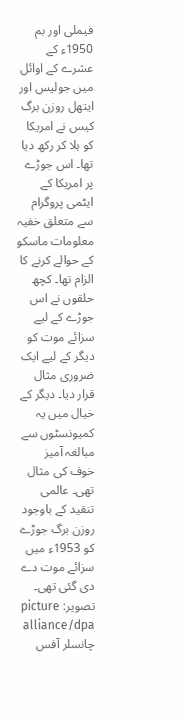فیملی اور بم
1950ء کے عشرے کے اوائل میں جولیس اور ایتھل روزن برگ کیس نے امریکا کو ہلا کر رکھ دیا تھا۔ اس جوڑے پر امریکا کے ایٹمی پروگرام سے متعلق خفیہ معلومات ماسکو کے حوالے کرنے کا الزام تھا۔ کچھ حلقوں نے اس جوڑے کے لیے سزائے موت کو دیگر کے لیے ایک ضروری مثال قرار دیا۔ دیگر کے خیال میں یہ کمیونسٹوں سے مبالغہ آمیز خوف کی مثال تھی۔ عالمی تنقید کے باوجود روزن برگ جوڑے کو 1953ء میں سزائے موت دے دی گئی تھی۔
تصویر: picture alliance/dpa
چانسلر آفس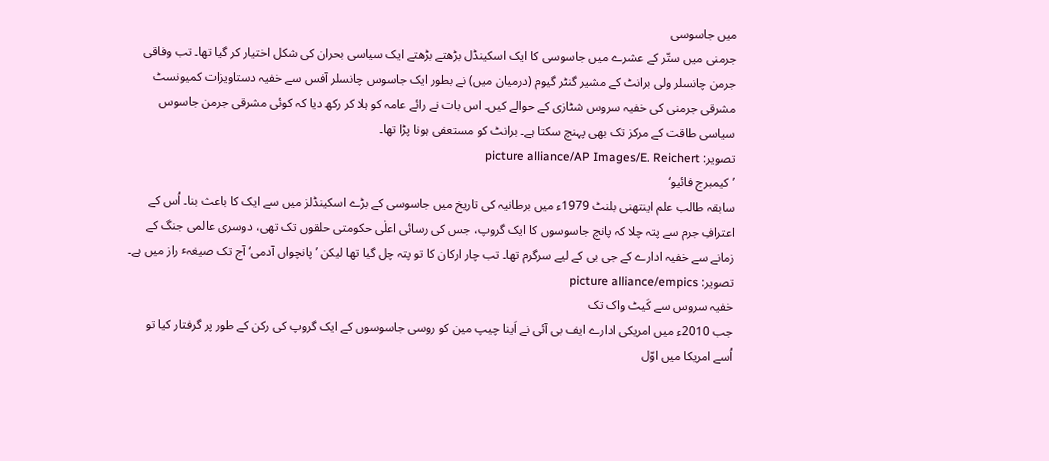میں جاسوسی
جرمنی میں ستّر کے عشرے میں جاسوسی کا ایک اسکینڈل بڑھتے بڑھتے ایک سیاسی بحران کی شکل اختیار کر گیا تھا۔ تب وفاقی جرمن چانسلر ولی برانٹ کے مشیر گنٹر گیوم (درمیان میں) نے بطور ایک جاسوس چانسلر آفس سے خفیہ دستاویزات کمیونسٹ مشرقی جرمنی کی خفیہ سروس شٹازی کے حوالے کیں۔ اس بات نے رائے عامہ کو ہلا کر رکھ دیا کہ کوئی مشرقی جرمن جاسوس سیاسی طاقت کے مرکز تک بھی پہنچ سکتا ہے۔ برانٹ کو مستعفی ہونا پڑا تھا۔
تصویر: picture alliance/AP Images/E. Reichert
’کیمبرج فائیو‘
سابقہ طالب علم اینتھنی بلنٹ 1979ء میں برطانیہ کی تاریخ میں جاسوسی کے بڑے اسکینڈلز میں سے ایک کا باعث بنا۔ اُس کے اعترافِ جرم سے پتہ چلا کہ پانچ جاسوسوں کا ایک گروپ، جس کی رسائی اعلٰی حکومتی حلقوں تک تھی، دوسری عالمی جنگ کے زمانے سے خفیہ ادارے کے جی بی کے لیے سرگرم تھا۔ تب چار ارکان کا تو پتہ چل گیا تھا لیکن ’پانچواں آدمی‘ آج تک صیغہٴ راز میں ہے۔
تصویر: picture alliance/empics
خفیہ سروس سے کَیٹ واک تک
جب 2010ء میں امریکی ادارے ایف بی آئی نے اَینا چیپ مین کو روسی جاسوسوں کے ایک گروپ کی رکن کے طور پر گرفتار کیا تو اُسے امریکا میں اوّل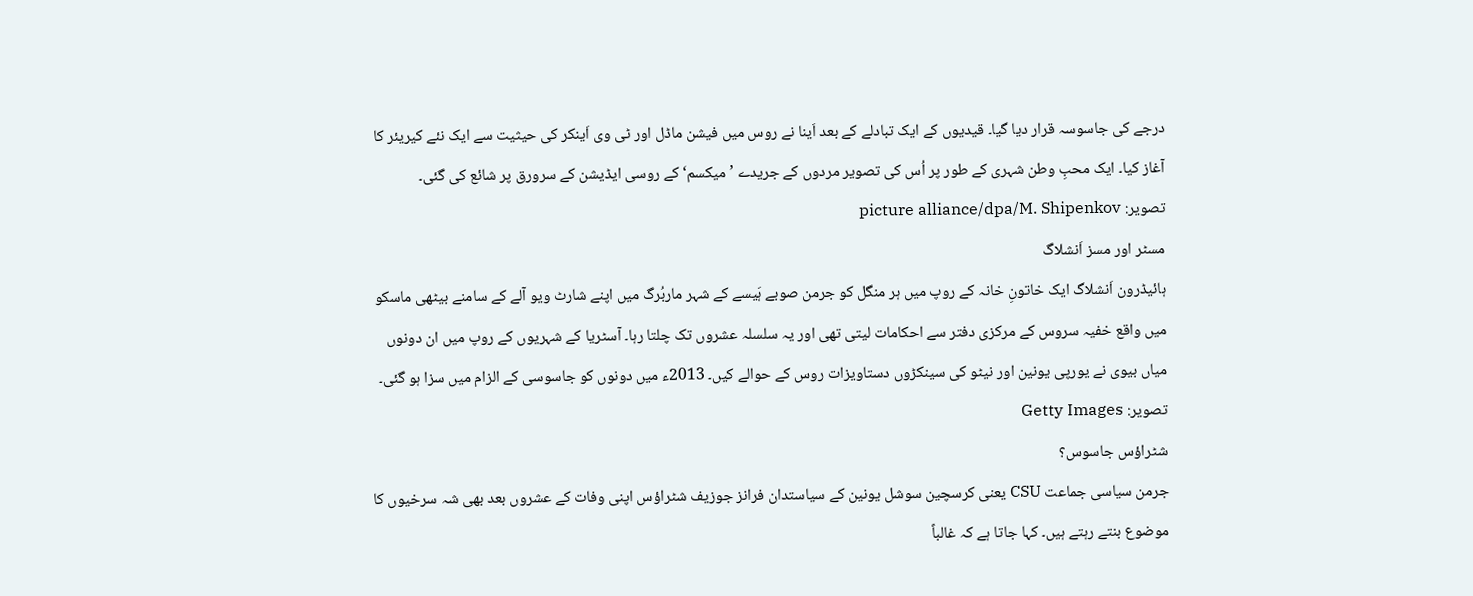درجے کی جاسوسہ قرار دیا گیا۔ قیدیوں کے ایک تبادلے کے بعد اَینا نے روس میں فیشن ماڈل اور ٹی وی اَینکر کی حیثیت سے ایک نئے کیریئر کا آغاز کیا۔ ایک محبِ وطن شہری کے طور پر اُس کی تصویر مردوں کے جریدے ’میکسم‘ کے روسی ایڈیشن کے سرورق پر شائع کی گئی۔
تصویر: picture alliance/dpa/M. Shipenkov
مسٹر اور مسز اَنشلاگ
ہائیڈرون اَنشلاگ ایک خاتونِ خانہ کے روپ میں ہر منگل کو جرمن صوبے ہَیسے کے شہر ماربُرگ میں اپنے شارٹ ویو آلے کے سامنے بیٹھی ماسکو میں واقع خفیہ سروس کے مرکزی دفتر سے احکامات لیتی تھی اور یہ سلسلہ عشروں تک چلتا رہا۔ آسٹریا کے شہریوں کے روپ میں ان دونوں میاں بیوی نے یورپی یونین اور نیٹو کی سینکڑوں دستاویزات روس کے حوالے کیں۔ 2013ء میں دونوں کو جاسوسی کے الزام میں سزا ہو گئی۔
تصویر: Getty Images
شٹراؤس جاسوس؟
جرمن سیاسی جماعت CSU یعنی کرسچین سوشل یونین کے سیاستدان فرانز جوزیف شٹراؤس اپنی وفات کے عشروں بعد بھی شہ سرخیوں کا موضوع بنتے رہتے ہیں۔ کہا جاتا ہے کہ غالباً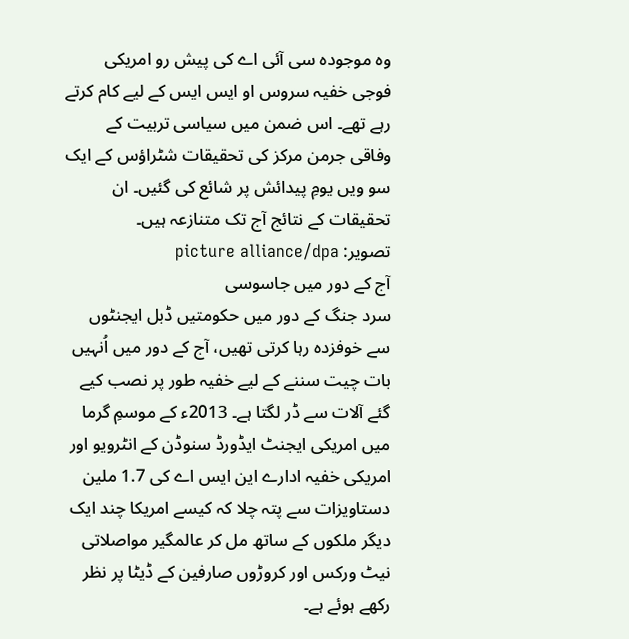وہ موجودہ سی آئی اے کی پیش رو امریکی فوجی خفیہ سروس او ایس ایس کے لیے کام کرتے رہے تھے۔ اس ضمن میں سیاسی تربیت کے وفاقی جرمن مرکز کی تحقیقات شٹراؤس کے ایک سو ویں یومِ پیدائش پر شائع کی گئیں۔ ان تحقیقات کے نتائج آج تک متنازعہ ہیں۔
تصویر: picture alliance/dpa
آج کے دور میں جاسوسی
سرد جنگ کے دور میں حکومتیں ڈبل ایجنٹوں سے خوفزدہ رہا کرتی تھیں، آج کے دور میں اُنہیں بات چیت سننے کے لیے خفیہ طور پر نصب کیے گئے آلات سے ڈر لگتا ہے۔ 2013ء کے موسمِ گرما میں امریکی ایجنٹ ایڈورڈ سنوڈن کے انٹرویو اور امریکی خفیہ ادارے این ایس اے کی 1.7 ملین دستاویزات سے پتہ چلا کہ کیسے امریکا چند ایک دیگر ملکوں کے ساتھ مل کر عالمگیر مواصلاتی نیٹ ورکس اور کروڑوں صارفین کے ڈیٹا پر نظر رکھے ہوئے ہے۔